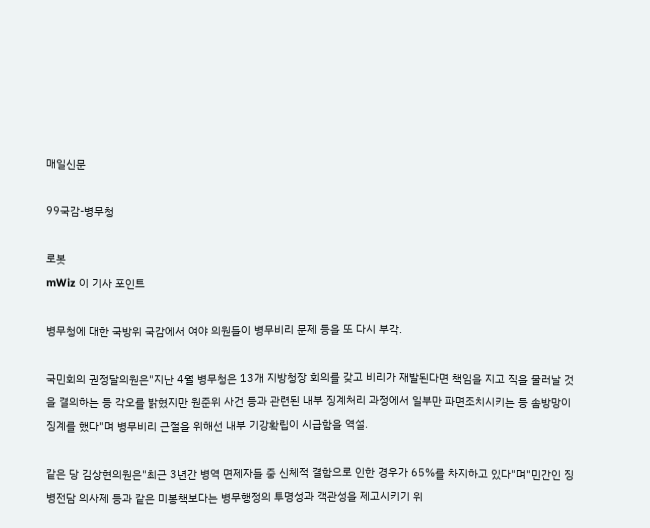매일신문

99국감-병무청

로봇
mWiz 이 기사 포인트

병무청에 대한 국방위 국감에서 여야 의원들이 병무비리 문제 등을 또 다시 부각.

국민회의 권정달의원은"지난 4월 병무청은 13개 지방청장 회의를 갖고 비리가 재발된다면 책임을 지고 직을 물러날 것을 결의하는 등 각오를 밝혔지만 원준위 사건 등과 관련된 내부 징계처리 과정에서 일부만 파면조치시키는 등 솜방망이 징계를 했다"며 병무비리 근절을 위해선 내부 기강확립이 시급함을 역설.

같은 당 김상현의원은"최근 3년간 병역 면제자들 중 신체적 결함으로 인한 경우가 65%를 차지하고 있다"며"민간인 징병전담 의사제 등과 같은 미봉책보다는 병무행정의 투명성과 객관성을 제고시키기 위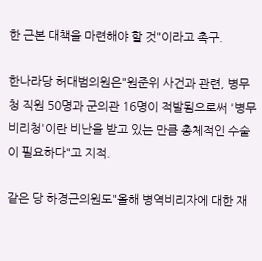한 근본 대책을 마련해야 할 것"이라고 촉구.

한나라당 허대범의원은"원준위 사건과 관련, 병무청 직원 50명과 군의관 16명이 적발됨으로써 '병무 비리청'이란 비난을 받고 있는 만큼 총체적인 수술이 필요하다"고 지적.

같은 당 하경근의원도"올해 병역비리자에 대한 재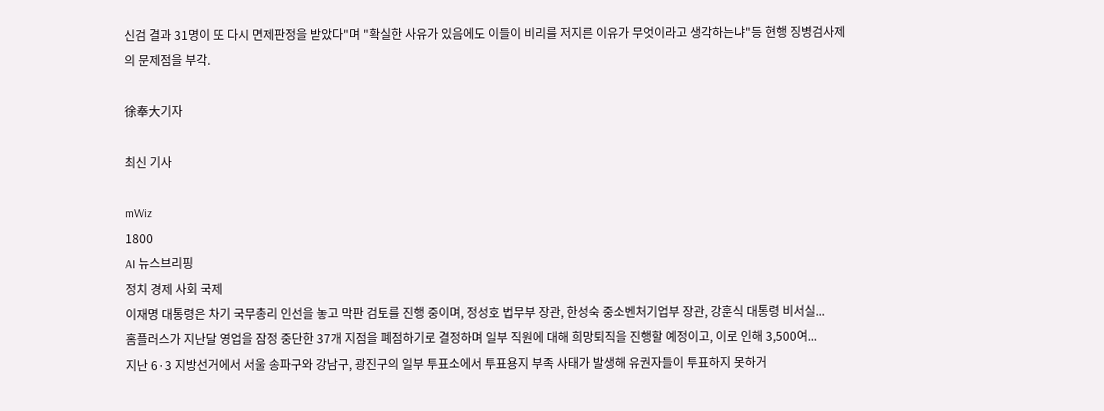신검 결과 31명이 또 다시 면제판정을 받았다"며 "확실한 사유가 있음에도 이들이 비리를 저지른 이유가 무엇이라고 생각하는냐"등 현행 징병검사제의 문제점을 부각.

徐奉大기자

최신 기사

mWiz
1800
AI 뉴스브리핑
정치 경제 사회 국제
이재명 대통령은 차기 국무총리 인선을 놓고 막판 검토를 진행 중이며, 정성호 법무부 장관, 한성숙 중소벤처기업부 장관, 강훈식 대통령 비서실...
홈플러스가 지난달 영업을 잠정 중단한 37개 지점을 폐점하기로 결정하며 일부 직원에 대해 희망퇴직을 진행할 예정이고, 이로 인해 3,500여...
지난 6·3 지방선거에서 서울 송파구와 강남구, 광진구의 일부 투표소에서 투표용지 부족 사태가 발생해 유권자들이 투표하지 못하거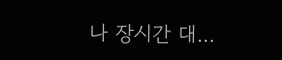나 장시간 대...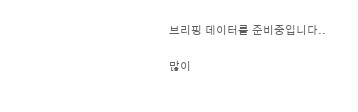브리핑 데이터를 준비중입니다..

많이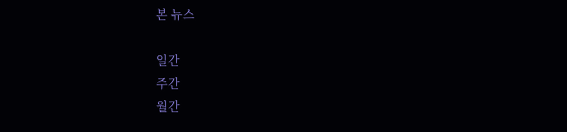본 뉴스

일간
주간
월간